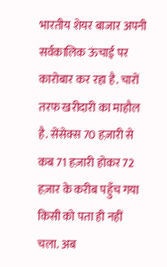भारतीय शेयर बाजार अपनी सर्वकालिक ऊंचाई पर कारोबार कर रहा है. चारों तरफ खरीदारी का माहौल है. सेंसेक्स 70 हज़ारी से कब 71 हज़ारी होकर 72 हज़ार के करीब पहुँच गया किसी को पता ही नहीं चला. अब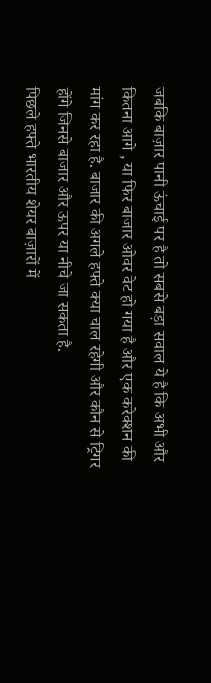जबकि बाज़ार पानी ऊंचाई पर है तो सबसे बड़ा सवाल ये है कि अभी और कितना आगे , या फिर बाजार ओवर वेट हो गया है और एक करेक्शन की मांग कर रहा है. बाजार की अगले हफ्ते क्या चाल रहेगी और कौन से ट्रिगर होंगे जिनसे बाजार और ऊपर या नीचे जा सकता है.
पिछले हफ्ते भारतीय शेयर बाज़ारों में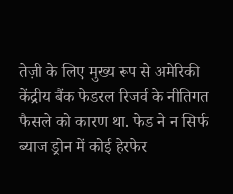तेज़ी के लिए मुख्य रूप से अमेरिकी केंद्रीय बैंक फेडरल रिजर्व के नीतिगत फैसले को कारण था. फेड ने न सिर्फ ब्याज ड्रोन में कोई हेरफेर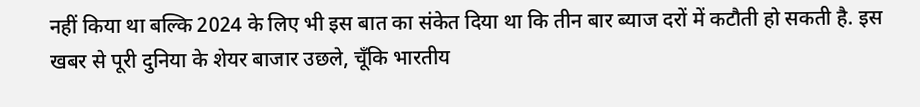नहीं किया था बल्कि 2024 के लिए भी इस बात का संकेत दिया था कि तीन बार ब्याज दरों में कटौती हो सकती है. इस खबर से पूरी दुनिया के शेयर बाजार उछले, चूँकि भारतीय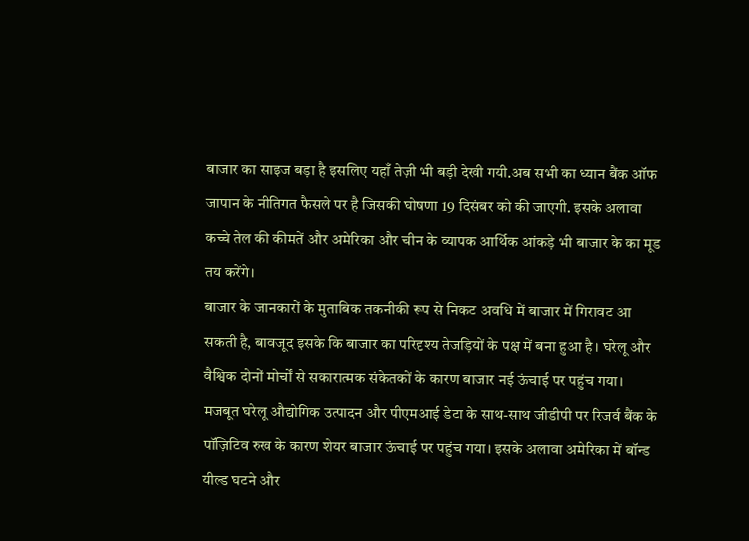बाजार का साइज बड़ा है इसलिए यहाँ तेज़ी भी बड़ी देखी गयी.अब सभी का ध्यान बैंक ऑफ जापान के नीतिगत फैसले पर है जिसकी घोषणा 19 दिसंबर को की जाएगी. इसके अलावा कच्चे तेल की कीमतें और अमेरिका और चीन के व्यापक आर्थिक आंकड़े भी बाजार के का मूड तय करेंगे।
बाजार के जानकारों के मुताबिक तकनीकी रूप से निकट अवधि में बाजार में गिरावट आ सकती है, बावजूद इसके कि बाजार का परिदृश्य तेजड़ियों के पक्ष में बना हुआ है। घरेलू और वैश्विक दोनों मोर्चों से सकारात्मक संकेतकों के कारण बाजार नई ऊंचाई पर पहुंच गया। मजबूत घरेलू औद्योगिक उत्पादन और पीएमआई डेटा के साथ-साथ जीडीपी पर रिजर्व बैंक के पॉज़िटिव रुख के कारण शेयर बाजार ऊंचाई पर पहुंच गया। इसके अलावा अमेरिका में बॉन्ड यील्ड घटने और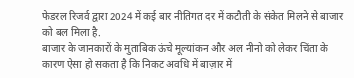फेडरल रिजर्व द्वारा 2024 में कई बार नीतिगत दर में कटौती के संकेत मिलने से बाजार को बल मिला है.
बाजार के जानकारों के मुताबिक ऊंचे मूल्यांकन और अल नीनो को लेकर चिंता के कारण ऐसा हो सकता है कि निकट अवधि में बाज़ार में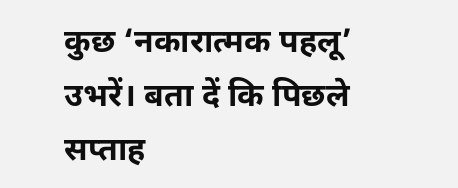कुछ ‘नकारात्मक पहलू’ उभरें। बता दें कि पिछले सप्ताह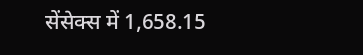सेंसेक्स में 1,658.15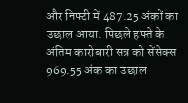और निफ्टी में 487.25 अंकों का उछाल आया. पिछले हफ्ते के अंतिम कारोबारी सत्र को सेंसेक्स 969.55 अंक का उछाल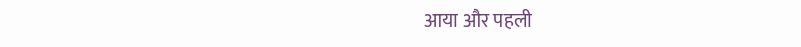आया और पहली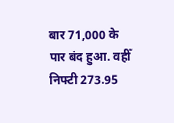बार 71,000 के पार बंद हुआ. वहीँ निफ्टी 273.95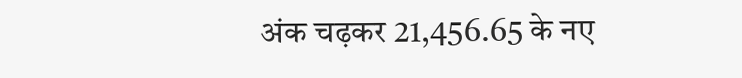अंक चढ़कर 21,456.65 के नए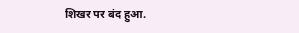शिखर पर बंद हुआ.